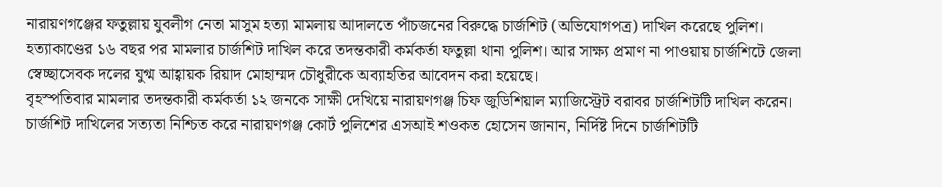নারায়ণগঞ্জের ফতুল্লায় যুবলীগ নেতা মাসুম হত্যা মামলায় আদালতে পাঁচজনের বিরুদ্ধে চার্জশিট (অভিযোগপত্র) দাখিল করেছে পুলিশ।
হত্যাকাণ্ডের ১৬ বছর পর মামলার চার্জশিট দাখিল করে তদন্তকারী কর্মকর্তা ফতুল্লা থানা পুলিশ। আর সাক্ষ্য প্রমাণ না পাওয়ায় চার্জশিটে জেলা স্বেচ্ছাসেবক দলের যুগ্ম আহ্বায়ক রিয়াদ মোহাম্মদ চৌধুরীকে অব্যাহতির আবেদন করা হয়েছে।
বৃহস্পতিবার মামলার তদন্তকারী কর্মকর্তা ১২ জনকে সাক্ষী দেখিয়ে নারায়ণগঞ্জ চিফ জুডিশিয়াল ম্যাজিস্ট্রেট বরাবর চার্জশিটটি দাখিল করেন।
চার্জশিট দাখিলের সত্যতা নিশ্চিত করে নারায়ণগঞ্জ কোর্ট পুলিশের এসআই শওকত হোসেন জানান, নির্দিষ্ট দিনে চার্জশিটটি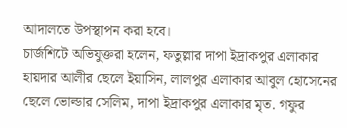আদালতে উপস্থাপন করা হবে।
চার্জশিটে অভিযুক্তরা হলেন, ফতুল্লার দাপা ইদ্রাকপুর এলাকার হায়দার আলীর ছেলে ইয়াসিন, লালপুর এলাকার আবুল হোসেনের ছেলে ভোল্ডার সেলিম, দাপা ইদ্রাকপুর এলাকার মৃত. গফুর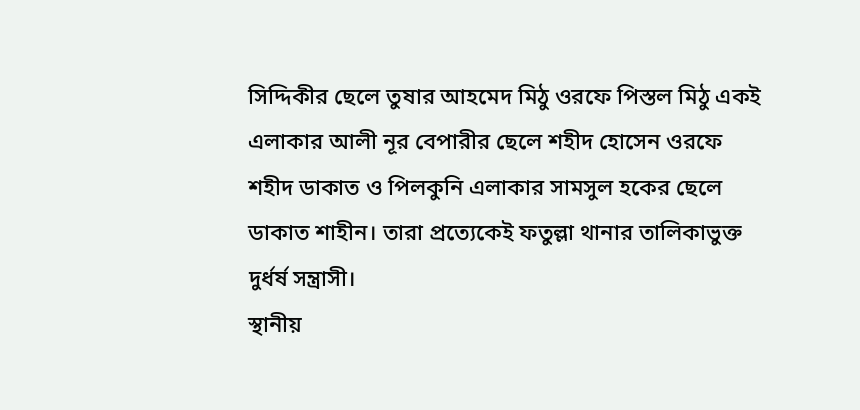সিদ্দিকীর ছেলে তুষার আহমেদ মিঠু ওরফে পিস্তল মিঠু একই এলাকার আলী নূর বেপারীর ছেলে শহীদ হোসেন ওরফে শহীদ ডাকাত ও পিলকুনি এলাকার সামসুল হকের ছেলে ডাকাত শাহীন। তারা প্রত্যেকেই ফতুল্লা থানার তালিকাভুক্ত দুর্ধর্ষ সন্ত্রাসী।
স্থানীয়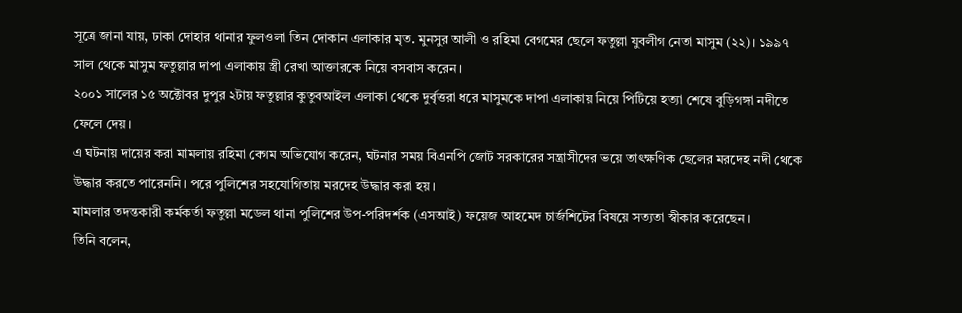সূত্রে জানা যায়, ঢাকা দোহার থানার ফুলওলা তিন দোকান এলাকার মৃত. মুনসুর আলী ও রহিমা বেগমের ছেলে ফতুল্লা যুবলীগ নেতা মাসুম (২২)। ১৯৯৭ সাল থেকে মাসুম ফতুল্লার দাপা এলাকায় স্ত্রী রেখা আক্তারকে নিয়ে বসবাস করেন।
২০০১ সালের ১৫ অক্টোবর দুপুর ২টায় ফতুল্লার কুতুবআইল এলাকা থেকে দুর্বৃত্তরা ধরে মাসুমকে দাপা এলাকায় নিয়ে পিটিয়ে হত্যা শেষে বুড়িগঙ্গা নদীতে ফেলে দেয়।
এ ঘটনায় দায়ের করা মামলায় রহিমা বেগম অভিযোগ করেন, ঘটনার সময় বিএনপি জোট সরকারের সন্ত্রাসীদের ভয়ে তাৎক্ষণিক ছেলের মরদেহ নদী থেকে উদ্ধার করতে পারেননি। পরে পুলিশের সহযোগিতায় মরদেহ উদ্ধার করা হয়।
মামলার তদন্তকারী কর্মকর্তা ফতুল্লা মডেল থানা পুলিশের উপ-পরিদর্শক (এসআই) ফয়েজ আহমেদ চার্জশিটের বিষয়ে সত্যতা স্বীকার করেছেন।
তিনি বলেন,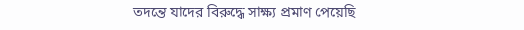তদন্তে যাদের বিরুদ্ধে সাক্ষ্য প্রমাণ পেয়েছি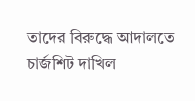তাদের বিরুদ্ধে আদালতে চার্জশিট দাখিল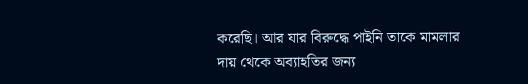করেছি। আর যার বিরুদ্ধে পাইনি তাকে মামলার দায় থেকে অব্যাহতির জন্য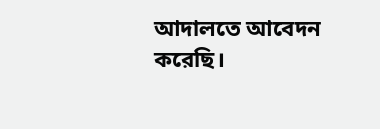আদালতে আবেদন করেছি।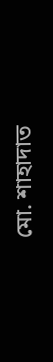মো. শাহাদাত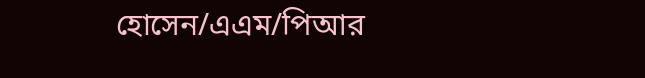হোসেন/এএম/পিআর